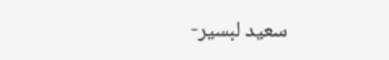سعيد لبسير-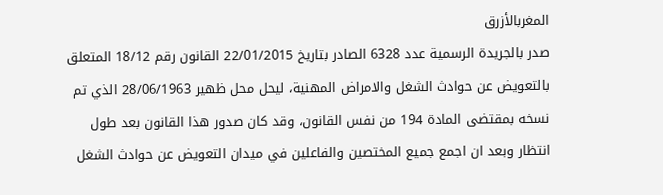المغربالأزرق
صدر بالجريدة الرسمية عدد 6328 الصادر بتاريخ 22/01/2015 القانون رقم 18/12 المتعلق بالتعويض عن حوادث الشغل والامراض المهنية، ليحل محل ظهير 28/06/1963 الذي تم نسخه بمقتضى المادة 194 من نفس القانون، وقد كان صدور هذا القانون بعد طول انتظار وبعد ان اجمع جميع المختصين والفاعلين في ميدان التعويض عن حوادث الشغل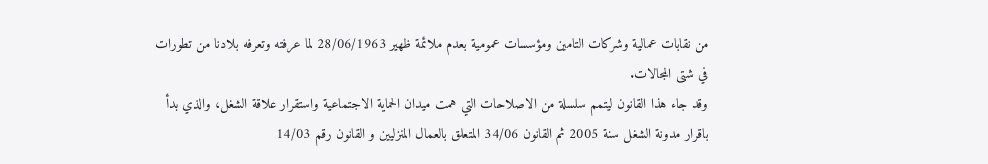من نقابات عمالية وشركات التامين ومؤسسات عمومية بعدم ملائمة ظهير 28/06/1963 لما عرفته وتعرفه بلادنا من تطورات في شتى المجالات.
وقد جاء هذا القانون ليتمم سلسلة من الاصلاحات التي همت ميدان الحماية الاجتماعية واستقرار علاقة الشغل، والذي بدأ باقرار مدونة الشغل سنة 2005 ثم القانون 34/06 المتعلق بالعمال المنزليين و القانون رقم 14/03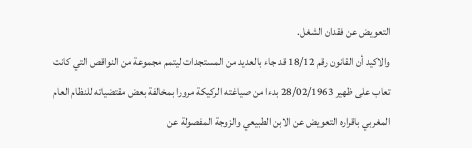التعويض عن فقدان الشغل.
والاكيد أن القانون رقم 18/12 قد جاء بالعديد من المستجدات ليتمم مجموعة من النواقص التي كانت تعاب على ظهير 28/02/1963 بدءا من صياغته الركيكة مرورا بمخالفة بعض مقتضياته للنظام العام المغربي باقراره التعويض عن الابن الطبيعي والزوجة المفصولة عن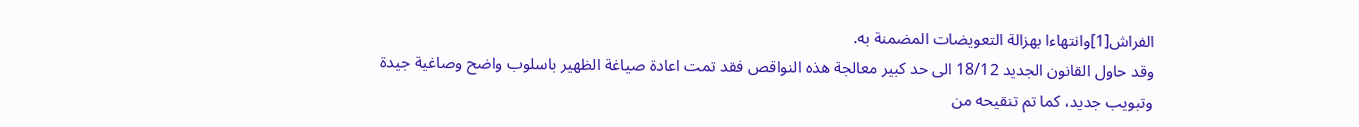الفراش[1]وانتهاءا بهزالة التعويضات المضمنة به.
وقد حاول القانون الجديد 18/12 الى حد كبير معالجة هذه النواقص فقد تمت اعادة صياغة الظهير باسلوب واضح وصاغية جيدة وتبويب جديد، كما تم تنقيحه من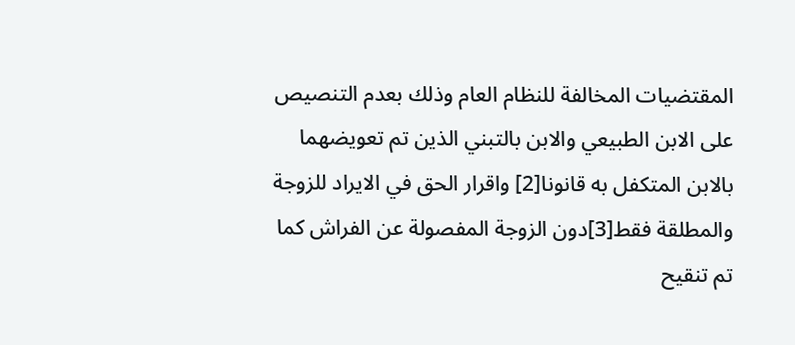المقتضيات المخالفة للنظام العام وذلك بعدم التنصيص على الابن الطبيعي والابن بالتبني الذين تم تعويضهما بالابن المتكفل به قانونا[2] واقرار الحق في الايراد للزوجة والمطلقة فقط[3]دون الزوجة المفصولة عن الفراش كما تم تنقيح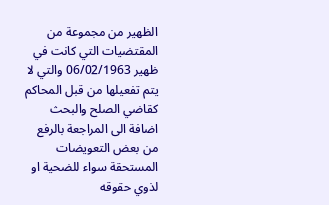الظهير من مجموعة من المقتضيات التي كانت في ظهير 06/02/1963 والتي لا يتم تفعيلها من قبل المحاكم كقاضي الصلح والبحث اضافة الى المراجعة بالرفع من بعض التعويضات المستحقة سواء للضحية او لذوي حقوقه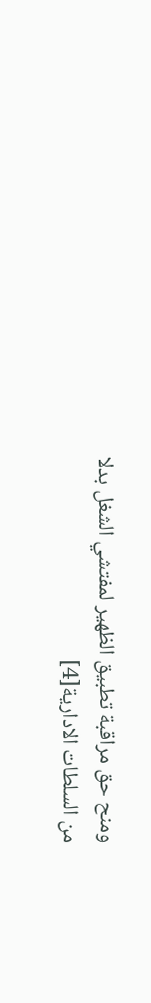ومنح حق مراقبة تطبيق الظهير لمفتشي الشغل بدلا من السلطات الادارية[4]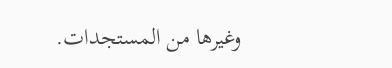وغيرها من المستجدات.